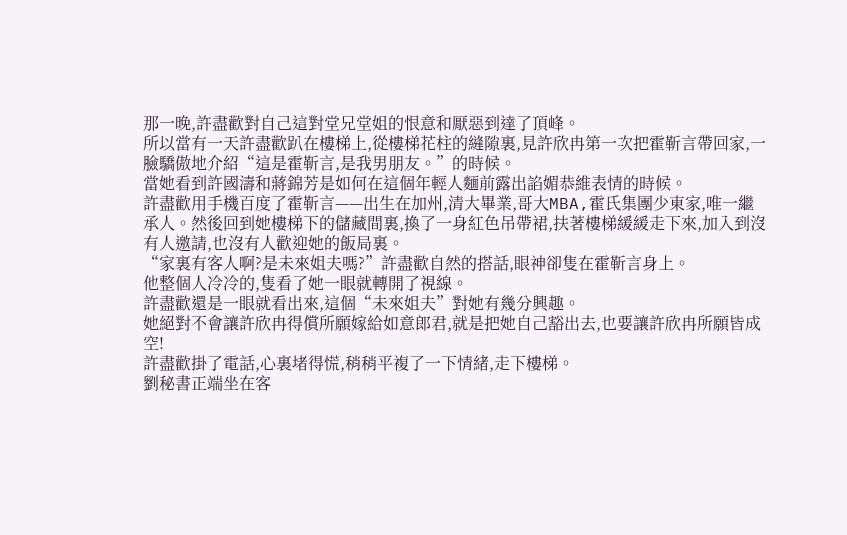那一晚,許盡歡對自己這對堂兄堂姐的恨意和厭惡到達了頂峰。
所以當有一天許盡歡趴在樓梯上,從樓梯花柱的縫隙裏,見許欣冉第一次把霍靳言帶回家,一臉驕傲地介紹“這是霍靳言,是我男朋友。”的時候。
當她看到許國濤和蔣錦芳是如何在這個年輕人麵前露出諂媚恭維表情的時候。
許盡歡用手機百度了霍靳言——出生在加州,清大畢業,哥大MBA,霍氏集團少東家,唯一繼承人。然後回到她樓梯下的儲藏間裏,換了一身紅色吊帶裙,扶著樓梯緩緩走下來,加入到沒有人邀請,也沒有人歡迎她的飯局裏。
“家裏有客人啊?是未來姐夫嗎?”許盡歡自然的搭話,眼神卻隻在霍靳言身上。
他整個人冷冷的,隻看了她一眼就轉開了視線。
許盡歡還是一眼就看出來,這個“未來姐夫”對她有幾分興趣。
她絕對不會讓許欣冉得償所願嫁給如意郎君,就是把她自己豁出去,也要讓許欣冉所願皆成空!
許盡歡掛了電話,心裏堵得慌,稍稍平複了一下情緒,走下樓梯。
劉秘書正端坐在客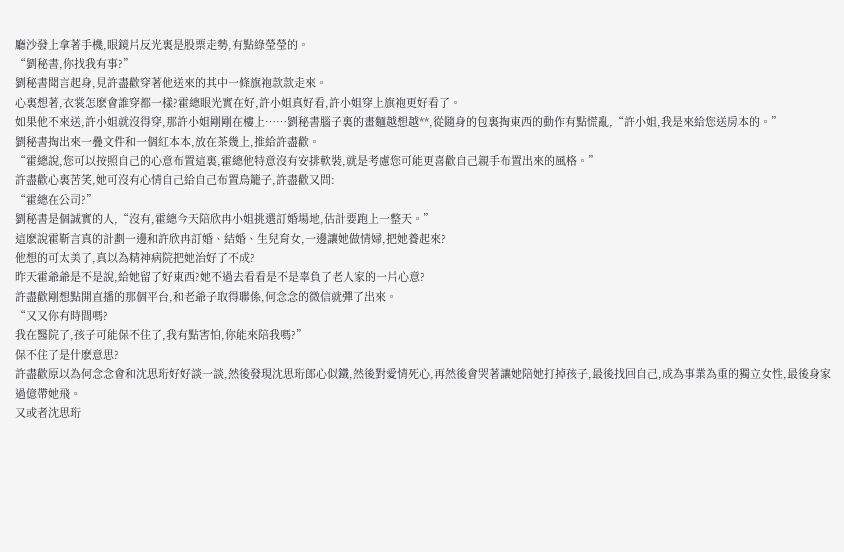廳沙發上拿著手機,眼鏡片反光裏是股票走勢,有點綠瑩瑩的。
“劉秘書,你找我有事?”
劉秘書聞言起身,見許盡歡穿著他送來的其中一條旗袍款款走來。
心裏想著,衣裳怎麽會誰穿都一樣?霍總眼光實在好,許小姐真好看,許小姐穿上旗袍更好看了。
如果他不來送,許小姐就沒得穿,那許小姐剛剛在樓上……劉秘書腦子裏的畫麵越想越**,從隨身的包裏掏東西的動作有點慌亂,“許小姐,我是來給您送房本的。”
劉秘書掏出來一疊文件和一個紅本本,放在茶幾上,推給許盡歡。
“霍總說,您可以按照自己的心意布置這裏,霍總他特意沒有安排軟裝,就是考慮您可能更喜歡自己親手布置出來的風格。”
許盡歡心裏苦笑,她可沒有心情自己給自己布置鳥籠子,許盡歡又問:
“霍總在公司?”
劉秘書是個誠實的人,“沒有,霍總今天陪欣冉小姐挑選訂婚場地,估計要跑上一整天。”
這麽說霍靳言真的計劃一邊和許欣冉訂婚、結婚、生兒育女,一邊讓她做情婦,把她養起來?
他想的可太美了,真以為精神病院把她治好了不成?
昨天霍爺爺是不是說,給她留了好東西?她不過去看看是不是辜負了老人家的一片心意?
許盡歡剛想點開直播的那個平台,和老爺子取得聯係,何念念的微信就彈了出來。
“又又你有時間嗎?
我在醫院了,孩子可能保不住了,我有點害怕,你能來陪我嗎?”
保不住了是什麽意思?
許盡歡原以為何念念會和沈思珩好好談一談,然後發現沈思珩郎心似鐵,然後對愛情死心,再然後會哭著讓她陪她打掉孩子,最後找回自己,成為事業為重的獨立女性,最後身家過億帶她飛。
又或者沈思珩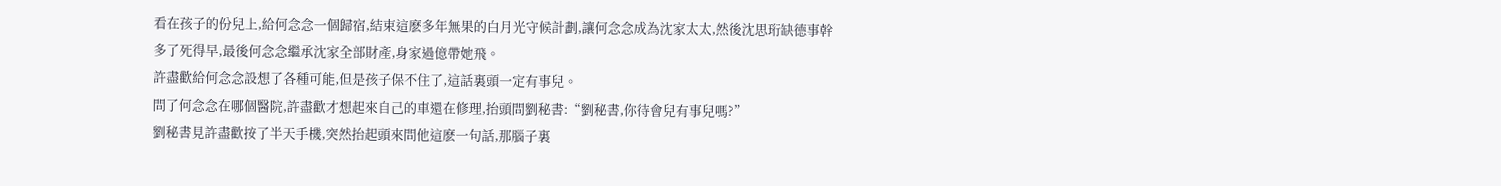看在孩子的份兒上,給何念念一個歸宿,結束這麽多年無果的白月光守候計劃,讓何念念成為沈家太太,然後沈思珩缺德事幹多了死得早,最後何念念繼承沈家全部財產,身家過億帶她飛。
許盡歡給何念念設想了各種可能,但是孩子保不住了,這話裏頭一定有事兒。
問了何念念在哪個醫院,許盡歡才想起來自己的車還在修理,抬頭問劉秘書:“劉秘書,你待會兒有事兒嗎?”
劉秘書見許盡歡按了半天手機,突然抬起頭來問他這麽一句話,那腦子裏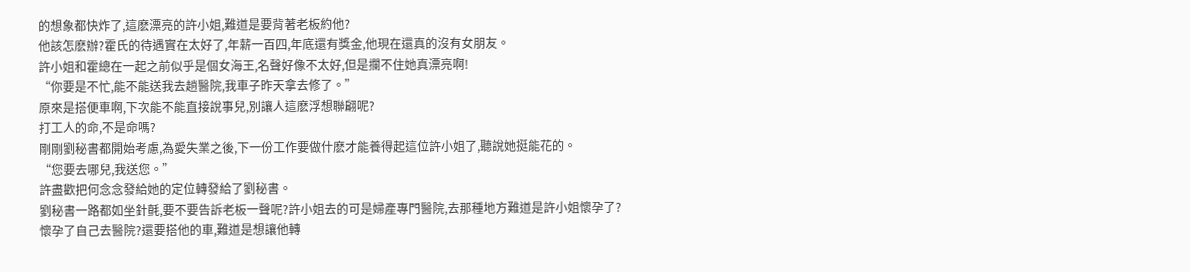的想象都快炸了,這麽漂亮的許小姐,難道是要背著老板約他?
他該怎麽辦?霍氏的待遇實在太好了,年薪一百四,年底還有獎金,他現在還真的沒有女朋友。
許小姐和霍總在一起之前似乎是個女海王,名聲好像不太好,但是攔不住她真漂亮啊!
“你要是不忙,能不能送我去趟醫院,我車子昨天拿去修了。”
原來是搭便車啊,下次能不能直接說事兒,別讓人這麽浮想聯翩呢?
打工人的命,不是命嗎?
剛剛劉秘書都開始考慮,為愛失業之後,下一份工作要做什麽才能養得起這位許小姐了,聽說她挺能花的。
“您要去哪兒,我送您。”
許盡歡把何念念發給她的定位轉發給了劉秘書。
劉秘書一路都如坐針氈,要不要告訴老板一聲呢?許小姐去的可是婦產專門醫院,去那種地方難道是許小姐懷孕了?
懷孕了自己去醫院?還要搭他的車,難道是想讓他轉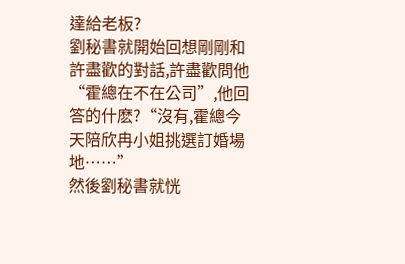達給老板?
劉秘書就開始回想剛剛和許盡歡的對話,許盡歡問他“霍總在不在公司”,他回答的什麽?“沒有,霍總今天陪欣冉小姐挑選訂婚場地……”
然後劉秘書就恍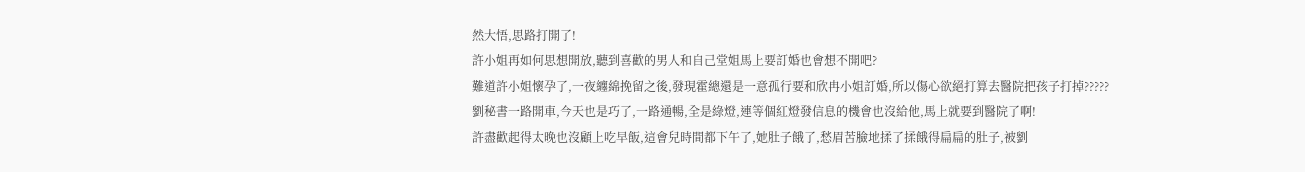然大悟,思路打開了!
許小姐再如何思想開放,聽到喜歡的男人和自己堂姐馬上要訂婚也會想不開吧?
難道許小姐懷孕了,一夜纏綿挽留之後,發現霍總還是一意孤行要和欣冉小姐訂婚,所以傷心欲絕打算去醫院把孩子打掉?????
劉秘書一路開車,今天也是巧了,一路通暢,全是綠燈,連等個紅燈發信息的機會也沒給他,馬上就要到醫院了啊!
許盡歡起得太晚也沒顧上吃早飯,這會兒時間都下午了,她肚子餓了,愁眉苦臉地揉了揉餓得扁扁的肚子,被劉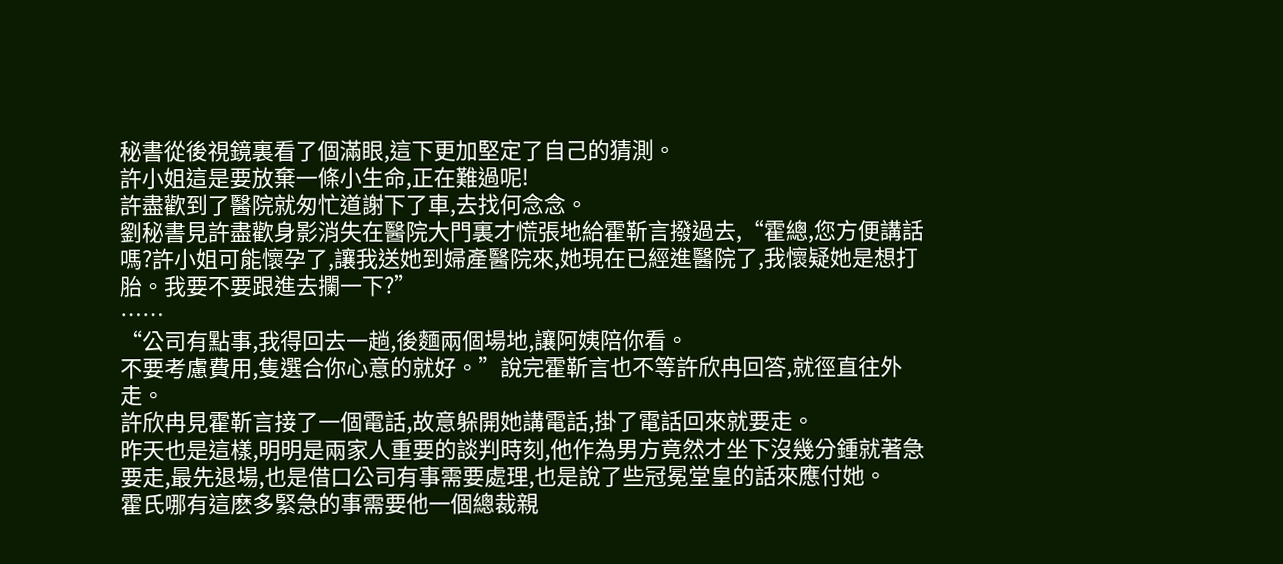秘書從後視鏡裏看了個滿眼,這下更加堅定了自己的猜測。
許小姐這是要放棄一條小生命,正在難過呢!
許盡歡到了醫院就匆忙道謝下了車,去找何念念。
劉秘書見許盡歡身影消失在醫院大門裏才慌張地給霍靳言撥過去,“霍總,您方便講話嗎?許小姐可能懷孕了,讓我送她到婦產醫院來,她現在已經進醫院了,我懷疑她是想打胎。我要不要跟進去攔一下?”
……
“公司有點事,我得回去一趟,後麵兩個場地,讓阿姨陪你看。
不要考慮費用,隻選合你心意的就好。”說完霍靳言也不等許欣冉回答,就徑直往外走。
許欣冉見霍靳言接了一個電話,故意躲開她講電話,掛了電話回來就要走。
昨天也是這樣,明明是兩家人重要的談判時刻,他作為男方竟然才坐下沒幾分鍾就著急要走,最先退場,也是借口公司有事需要處理,也是說了些冠冕堂皇的話來應付她。
霍氏哪有這麽多緊急的事需要他一個總裁親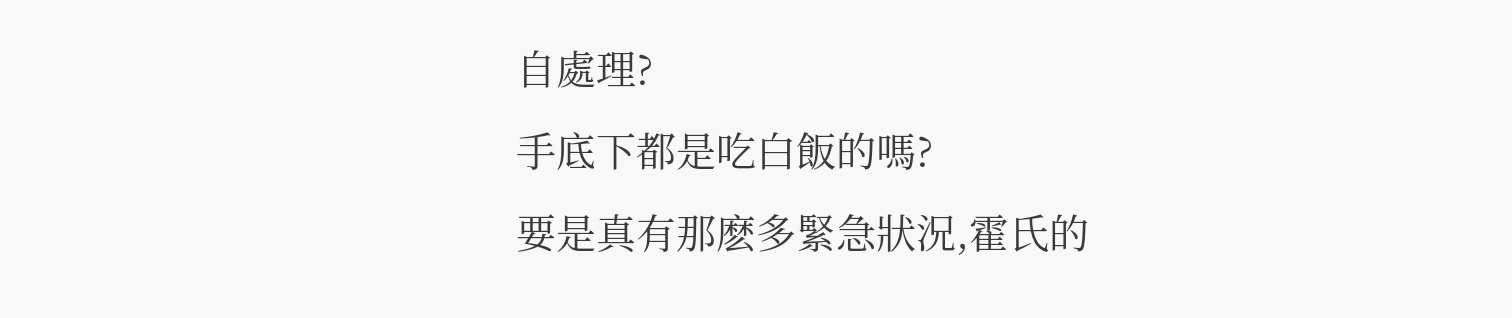自處理?
手底下都是吃白飯的嗎?
要是真有那麽多緊急狀況,霍氏的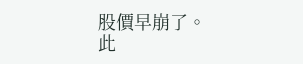股價早崩了。
此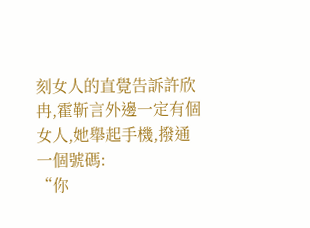刻女人的直覺告訴許欣冉,霍靳言外邊一定有個女人,她舉起手機,撥通一個號碼:
“你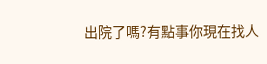出院了嗎?有點事你現在找人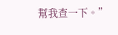幫我查一下。”